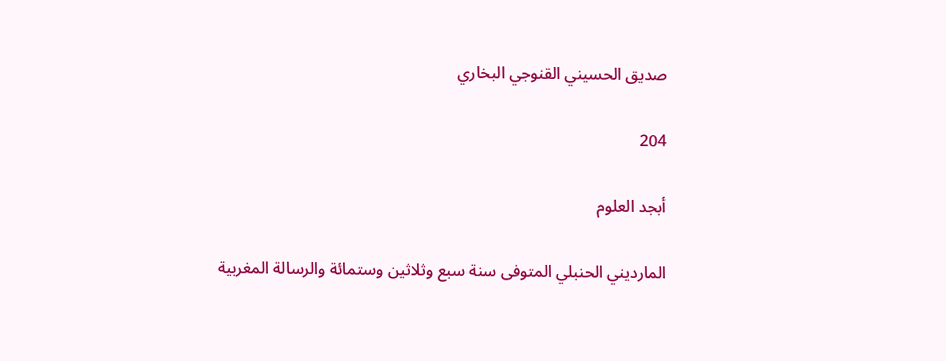صديق الحسيني القنوجي البخاري

204

أبجد العلوم

المارديني الحنبلي المتوفى سنة سبع وثلاثين وستمائة والرسالة المغربية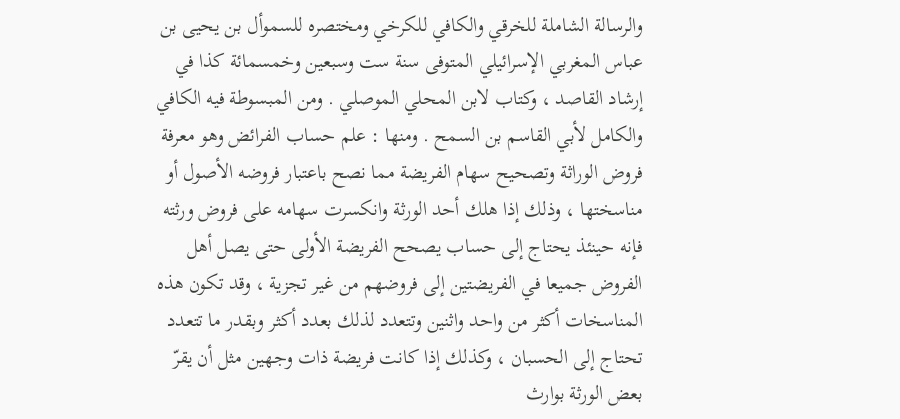والرسالة الشاملة للخرقي والكافي للكرخي ومختصره للسموأل بن يحيى بن عباس المغربي الإسرائيلي المتوفى سنة ست وسبعين وخمسمائة كذا في إرشاد القاصد ، وكتاب لابن المحلي الموصلي . ومن المبسوطة فيه الكافي والكامل لأبي القاسم بن السمح . ومنها : علم حساب الفرائض وهو معرفة فروض الوراثة وتصحيح سهام الفريضة مما نصح باعتبار فروضه الأصول أو مناسختها ، وذلك إذا هلك أحد الورثة وانكسرت سهامه على فروض ورثته فإنه حينئذ يحتاج إلى حساب يصحح الفريضة الأولى حتى يصل أهل الفروض جميعا في الفريضتين إلى فروضهم من غير تجزية ، وقد تكون هذه المناسخات أكثر من واحد واثنين وتتعدد لذلك بعدد أكثر وبقدر ما تتعدد تحتاج إلى الحسبان ، وكذلك إذا كانت فريضة ذات وجهين مثل أن يقرّ بعض الورثة بوارث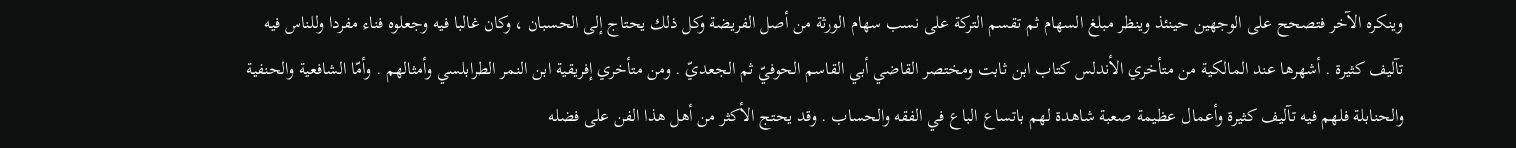وينكره الآخر فتصحح على الوجهين حينئذ وينظر مبلغ السهام ثم تقسم التركة على نسب سهام الورثة من أصل الفريضة وكل ذلك يحتاج إلى الحسبان ، وكان غالبا فيه وجعلوه فناء مفردا وللناس فيه تآليف كثيرة . أشهرها عند المالكية من متأخري الأندلس كتاب ابن ثابت ومختصر القاضي أبي القاسم الحوفيّ ثم الجعديّ . ومن متأخري إفريقية ابن النمر الطرابلسي وأمثالهم . وأمّا الشافعية والحنفية والحنابلة فلهم فيه تآليف كثيرة وأعمال عظيمة صعبة شاهدة لهم باتساع الباع في الفقه والحساب . وقد يحتج الأكثر من أهل هذا الفن على فضله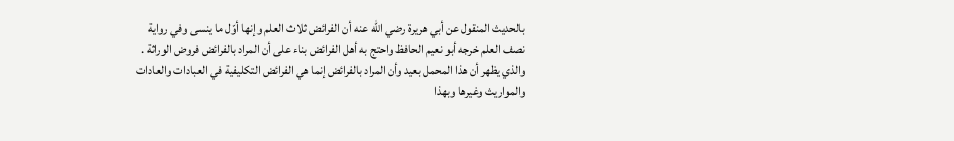بالحديث المنقول عن أبي هريرة رضي اللّه عنه أن الفرائض ثلاث العلم وإنها أوّل ما ينسى وفي رواية نصف العلم خرجه أبو نعيم الحافظ واحتج به أهل الفرائض بناء على أن المراد بالفرائض فروض الوراثة . والذي يظهر أن هذا المحمل بعيد وأن المراد بالفرائض إنما هي الفرائض التكليفية في العبادات والعادات والمواريث وغيرها وبهذا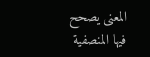المعنى يصحح فيها المنصفية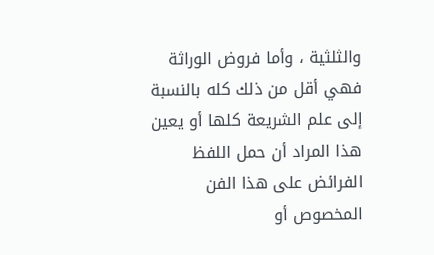والثلثية ، وأما فروض الوراثة فهي أقل من ذلك كله بالنسبة إلى علم الشريعة كلها أو يعين هذا المراد أن حمل اللفظ الفرائض على هذا الفن المخصوص أو